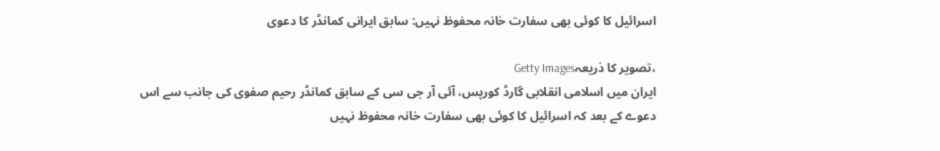اسرائیل کا کوئی بھی سفارت خانہ محفوظ نہیں: سابق ایرانی کمانڈر کا دعوی

،تصویر کا ذریعہGetty Images
ایران میں اسلامی انقلابی گارڈ کورپس، آئی آر جی سی کے سابق کمانڈر رحیم صفوی کی جانب سے اس دعوے کے بعد کہ اسرائیل کا کوئی بھی سفارت خانہ محفوظ نہیں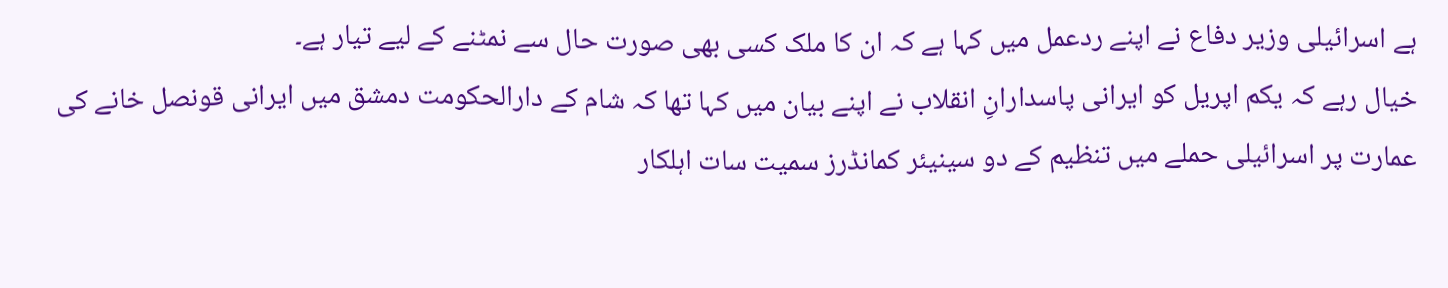ہے اسرائیلی وزیر دفاع نے اپنے ردعمل میں کہا ہے کہ ان کا ملک کسی بھی صورت حال سے نمٹنے کے لیے تیار ہے۔
خیال رہے کہ یکم اپریل کو ایرانی پاسدارانِ انقلاب نے اپنے بیان میں کہا تھا کہ شام کے دارالحکومت دمشق میں ایرانی قونصل خانے کی عمارت پر اسرائیلی حملے میں تنظیم کے دو سینیئر کمانڈرز سمیت سات اہلکار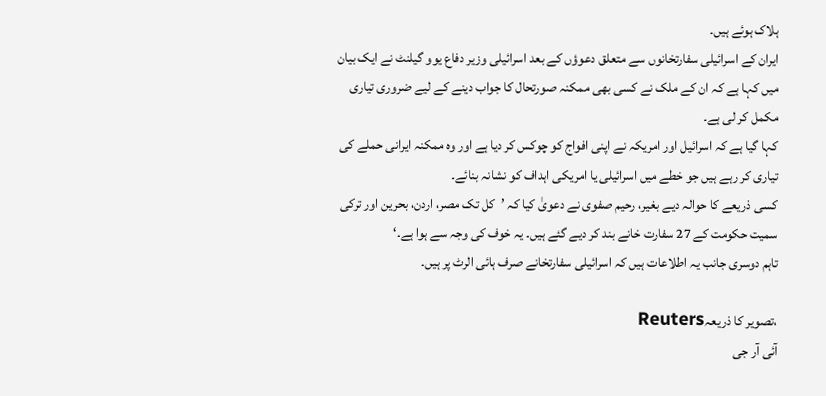ہلاک ہوئے ہیں۔
ایران کے اسرائیلی سفارتخانوں سے متعلق دعوؤں کے بعد اسرائیلی وزیر دفاع یوو گیلنٹ نے ایک بیان میں کہا ہے کہ ان کے ملک نے کسی بھی ممکنہ صورتحال کا جواب دینے کے لیے ضروری تیاری مکمل کر لی ہے۔
کہا گیا ہے کہ اسرائیل اور امریکہ نے اپنی افواج کو چوکس کر دیا ہے اور وہ ممکنہ ایرانی حملے کی تیاری کر رہے ہیں جو خطے میں اسرائیلی یا امریکی اہداف کو نشانہ بنائے۔
کسی ذریعے کا حوالہ دیے بغیر، رحیم صفوی نے دعویٰ کیا کہ ’کل تک مصر، اردن، بحرین اور ترکی سمیت حکومت کے 27 سفارت خانے بند کر دیے گئے ہیں۔ یہ خوف کی وجہ سے ہوا ہے۔‘
تاہم دوسری جانب یہ اطلاعات ہیں کہ اسرائیلی سفارتخانے صرف ہائی الرٹ پر ہیں۔

،تصویر کا ذریعہReuters
آئی آر جی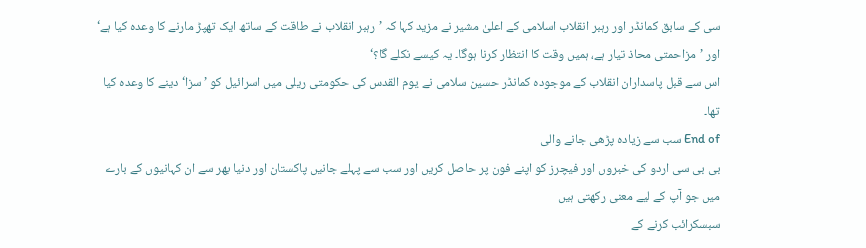سی کے سابق کمانڈر اور رہبر انقلاب اسلامی کے اعلیٰ مشیر نے مزید کہا کہ ’رہبر انقلاب نے طاقت کے ساتھ ایک تھپڑ مارنے کا وعدہ کیا ہے‘ اور ’مزاحمتی محاذ تیار ہے، ہمیں وقت کا انتظار کرنا ہوگا۔ یہ کیسے نکلے گا؟‘
اس سے قبل پاسداران انقلاب کے موجودہ کمانڈر حسین سلامی نے یوم القدس کی حکومتی ریلی میں اسرائیل کو ’سزا‘ دینے کا وعدہ کیا تھا۔
End of سب سے زیادہ پڑھی جانے والی
بی بی سی اردو کی خبروں اور فیچرز کو اپنے فون پر حاصل کریں اور سب سے پہلے جانیں پاکستان اور دنیا بھر سے ان کہانیوں کے بارے میں جو آپ کے لیے معنی رکھتی ہیں
سبسکرائب کرنے کے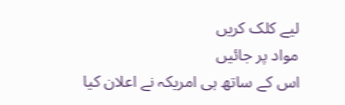لیے کلک کریں
مواد پر جائیں
اس کے ساتھ ہی امریکہ نے اعلان کیا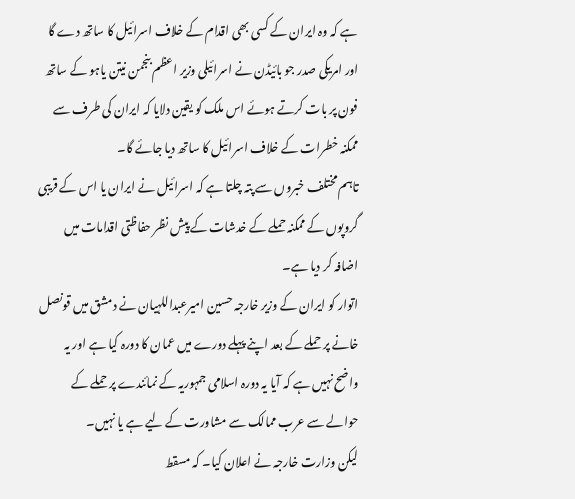ہے کہ وہ ایران کے کسی بھی اقدام کے خلاف اسرائیل کا ساتھ دے گا اور امریکی صدر جو بائیڈن نے اسرائیلی وزیر اعظم بنجمن نیتن یاہو کے ساتھ فون پر بات کرتے ہوئے اس ملک کو یقین دلایا کہ ایران کی طرف سے ممکنہ خطرات کے خلاف اسرائیل کا ساتھ دیا جائے گا۔
تاہم مختلف خبروں سے پتہ چلتا ہے کہ اسرائیل نے ایران یا اس کے قریبی گروپوں کے ممکنہ حملے کے خدشات کے پیش نظر حفاظتی اقدامات میں اضافہ کر دیا ہے۔
اتوار کو ایران کے وزیر خارجہ حسین امیرعبداللہیان نے دمشق میں قونصل خانے پر حملے کے بعد اپنے پہلے دورے میں عمان کا دورہ کیا ہے اور یہ واضح نہیں ہے کہ آیا یہ دورہ اسلامی جمہوریہ کے نمائندے پر حملے کے حوالے سے عرب ممالک سے مشاورت کے لیے ہے یا نہیں۔
لیکن وزارت خارجہ نے اعلان کیا۔ کہ مسقط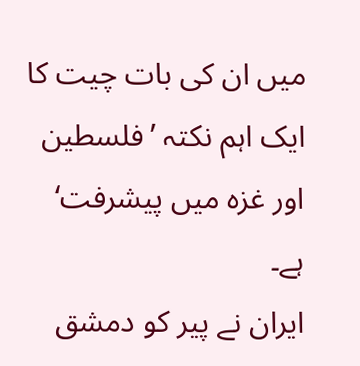میں ان کی بات چیت کا ایک اہم نکتہ ’فلسطین اور غزہ میں پیشرفت‘ ہے۔
ایران نے پیر کو دمشق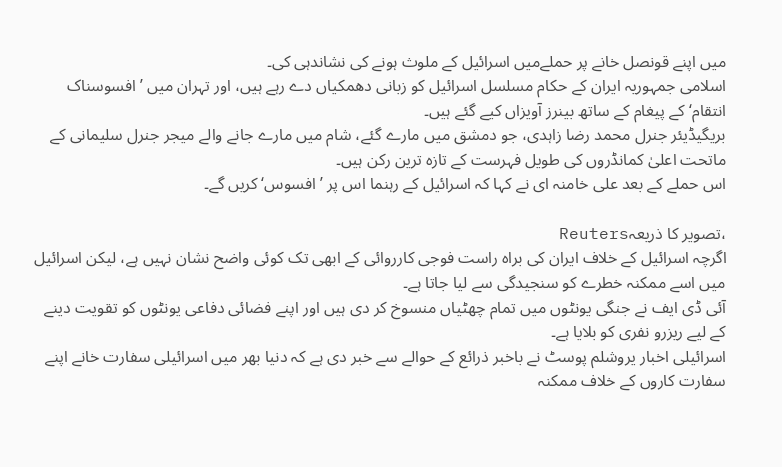میں اپنے قونصل خانے پر حملےمیں اسرائیل کے ملوث ہونے کی نشاندہی کی۔
اسلامی جمہوریہ ایران کے حکام مسلسل اسرائیل کو زبانی دھمکیاں دے رہے ہیں، اور تہران میں ’افسوسناک انتقام‘ کے پیغام کے ساتھ بینرز آویزاں کیے گئے ہیں۔
بریگیڈیئر جنرل محمد رضا زاہدی، جو دمشق میں مارے گئے، شام میں مارے جانے والے میجر جنرل سلیمانی کے ماتحت اعلیٰ کمانڈروں کی طویل فہرست کے تازہ ترین رکن ہیں۔
اس حملے کے بعد علی خامنہ ای نے کہا کہ اسرائیل کے رہنما اس پر ’افسوس‘ کریں گے۔

،تصویر کا ذریعہReuters
اگرچہ اسرائیل کے خلاف ایران کی براہ راست فوجی کارروائی کے ابھی تک کوئی واضح نشان نہیں ہے، لیکن اسرائیل میں اسے ممکنہ خطرے کو سنجیدگی سے لیا جاتا ہے۔
آئی ڈی ایف نے جنگی یونٹوں میں تمام چھٹیاں منسوخ کر دی ہیں اور اپنے فضائی دفاعی یونٹوں کو تقویت دینے کے لیے ریزرو نفری کو بلایا ہے۔
اسرائیلی اخبار یروشلم پوسٹ نے باخبر ذرائع کے حوالے سے خبر دی ہے کہ دنیا بھر میں اسرائیلی سفارت خانے اپنے سفارت کاروں کے خلاف ممکنہ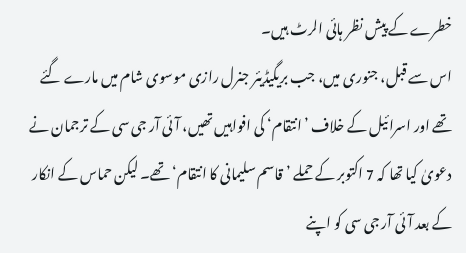خطرے کے پیش نظر ہائی الرٹ ہیں۔
اس سے قبل، جنوری میں، جب بریگیڈیئر جنرل رازی موسوی شام میں مارے گئے تھے اور اسرائیل کے خلاف ’انتقام‘ کی افواہیں تھیں، آئی آر جی سی کے ترجمان نے دعویٰ کیا تھا کہ 7 اکتوبر کے حملے ’قاسم سلیمانی کا انتقام‘ تھے۔ لیکن حماس کے انکار کے بعد آئی آر جی سی کو اپنے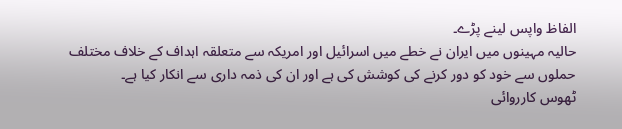الفاظ واپس لینے پڑے۔
حالیہ مہینوں میں ایران نے خطے میں اسرائیل اور امریکہ سے متعلقہ اہداف کے خلاف مختلف حملوں سے خود کو دور کرنے کی کوشش کی ہے اور ان کی ذمہ داری سے انکار کیا ہے۔
ٹھوس کارروائی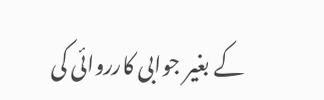کے بغیر جوابی کارروائی کی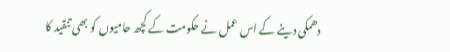دھمکی دینے کے اس عمل نے حکومت کے کچھ حامیوں کو بھی تنقید کا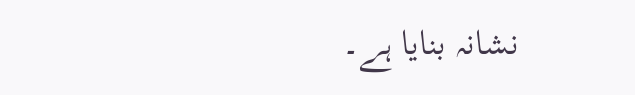نشانہ بنایا ہے۔